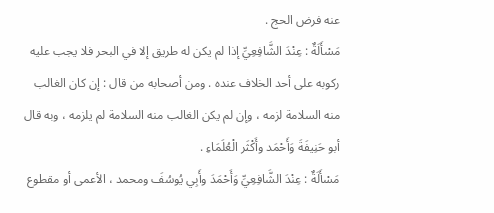عنه فرض الحج .
مَسْأَلَةٌ : عِنْدَ الشَّافِعِيِّ إذا لم يكن له طريق إلا في البحر فلا يجب عليه ركوبه على أحد الخلاف عنده . ومن أصحابه من قال : إن كان الغالب منه السلامة لزمه ، وإن لم يكن الغالب منه السلامة لم يلزمه ، وبه قال أبو حَنِيفَةَ وَأَحْمَد وأَكْثَر الْعُلَمَاءِ .
مَسْأَلَةٌ : عِنْدَ الشَّافِعِيِّ وَأَحْمَدَ وأَبِي يُوسُفَ ومحمد ، الأعمى أو مقطوع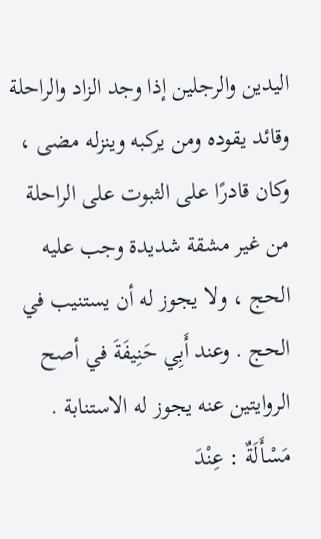اليدين والرجلين إذا وجد الزاد والراحلة وقائد يقوده ومن يركبه وينزله مضى ، وكان قادرًا على الثبوت على الراحلة من غير مشقة شديدة وجب عليه الحج ، ولا يجوز له أن يستنيب في الحج . وعند أَبِي حَنِيفَةَ في أصح الروايتين عنه يجوز له الاستنابة .
مَسْأَلَةٌ : عِنْدَ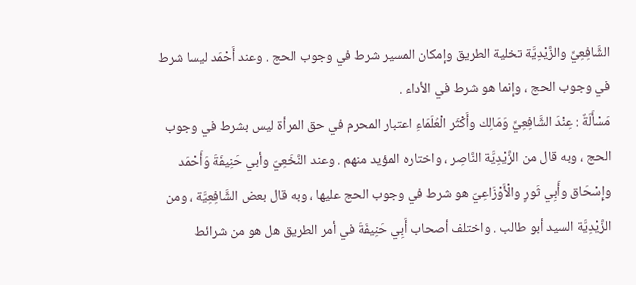الشَّافِعِيِّ والزَّيْدِيَّة تخلية الطريق وإمكان المسير شرط في وجوب الحج . وعند أَحْمَد ليسا شرط في وجوب الحج ، وإنما هو شرط في الأداء .
مَسْأَلَةٌ : عِنْدَ الشَّافِعِيِّ وَمَالِك وأَكْثَر الْعُلَمَاءِ اعتبار المحرم في حق المرأة ليس بشرط في وجوب الحج ، وبه قال من الزَّيْدِيَّة النَّاصِر ، واختاره المؤيد منهم . وعند النَّخَعِيّ وأبي حَنِيفَةَ وَأَحْمَد وإِسْحَاق وأَبِي ثَورٍ والْأَوْزَاعِيّ هو شرط في وجوب الحج عليها ، وبه قال بعض الشَّافِعِيَّة ، ومن الزَّيْدِيَّة السيد أبو طالب . واختلف أصحاب أَبِي حَنِيفَةَ في أمر الطريق هل هو من شرائط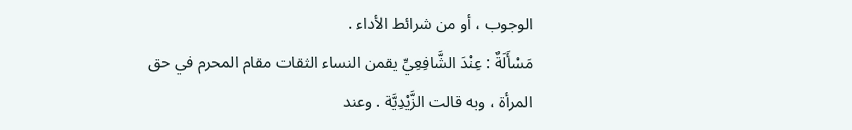الوجوب ، أو من شرائط الأداء .
مَسْأَلَةٌ : عِنْدَ الشَّافِعِيِّ يقمن النساء الثقات مقام المحرم في حق المرأة ، وبه قالت الزَّيْدِيَّة . وعند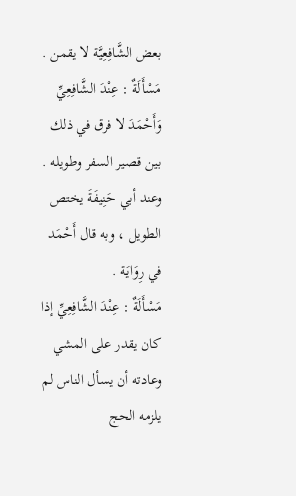بعض الشَّافِعِيَّة لا يقمن .
مَسْأَلَةٌ : عِنْدَ الشَّافِعِيِّ وَأَحْمَدَ لا فرق في ذلك بين قصير السفر وطويله . وعند أبي حَنِيفَةَ يختص الطويل ، وبه قال أَحْمَد في رِوَايَة .
مَسْأَلَةٌ : عِنْدَ الشَّافِعِيِّ إذا كان يقدر على المشي وعادته أن يسأل الناس لم يلزمه الحج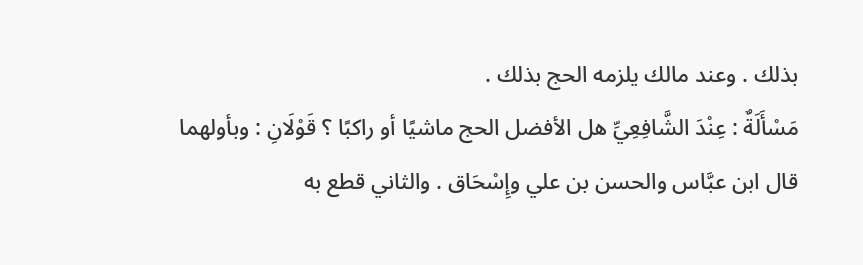بذلك . وعند مالك يلزمه الحج بذلك .
مَسْأَلَةٌ : عِنْدَ الشَّافِعِيِّ هل الأفضل الحج ماشيًا أو راكبًا ؟ قَوْلَانِ : وبأولهما قال ابن عبَّاس والحسن بن علي وإِسْحَاق . والثاني قطع به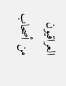العراقيون من أصحاب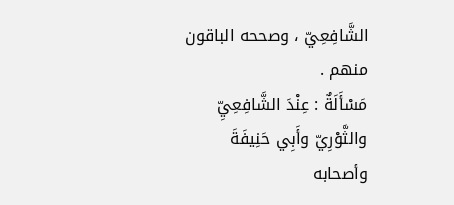الشَّافِعِيّ ، وصححه الباقون منهم .
مَسْأَلَةٌ : عِنْدَ الشَّافِعِيِّ والثَّوْرِيّ وأَبِي حَنِيفَةَ وأصحابه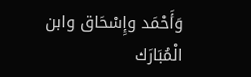وَأَحْمَد وإِسْحَاق وابن الْمُبَارَك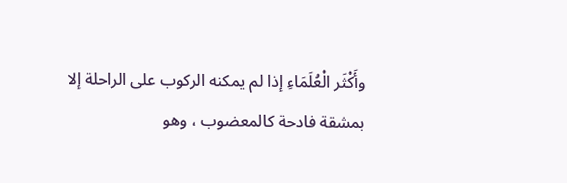وأَكْثَر الْعُلَمَاءِ إذا لم يمكنه الركوب على الراحلة إلا بمشقة فادحة كالمعضوب ، وهو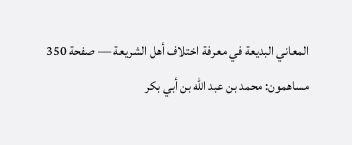المعاني البديعة في معرفة اختلاف أهل الشريعة — صفحة 350
مساهمون: محمد بن عبد الله بن أبي بكر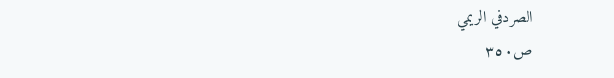الصردفي الريمي
ص٣٥٠